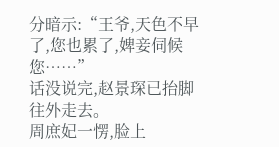分暗示:“王爷,天色不早了,您也累了,婢妾伺候您……”
话没说完,赵景琛已抬脚往外走去。
周庶妃一愣,脸上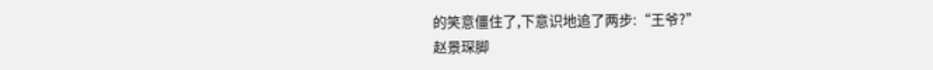的笑意僵住了,下意识地追了两步:“王爷?”
赵景琛脚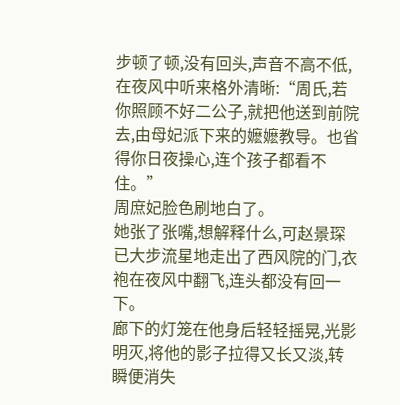步顿了顿,没有回头,声音不高不低,在夜风中听来格外清晰:“周氏,若你照顾不好二公子,就把他送到前院去,由母妃派下来的嬷嬷教导。也省得你日夜操心,连个孩子都看不住。”
周庶妃脸色刷地白了。
她张了张嘴,想解释什么,可赵景琛已大步流星地走出了西风院的门,衣袍在夜风中翻飞,连头都没有回一下。
廊下的灯笼在他身后轻轻摇晃,光影明灭,将他的影子拉得又长又淡,转瞬便消失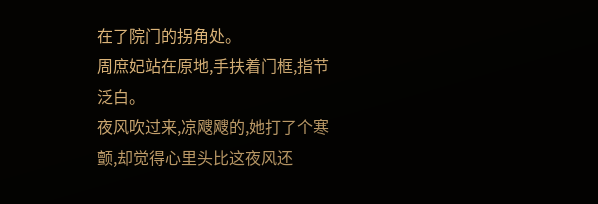在了院门的拐角处。
周庶妃站在原地,手扶着门框,指节泛白。
夜风吹过来,凉飕飕的,她打了个寒颤,却觉得心里头比这夜风还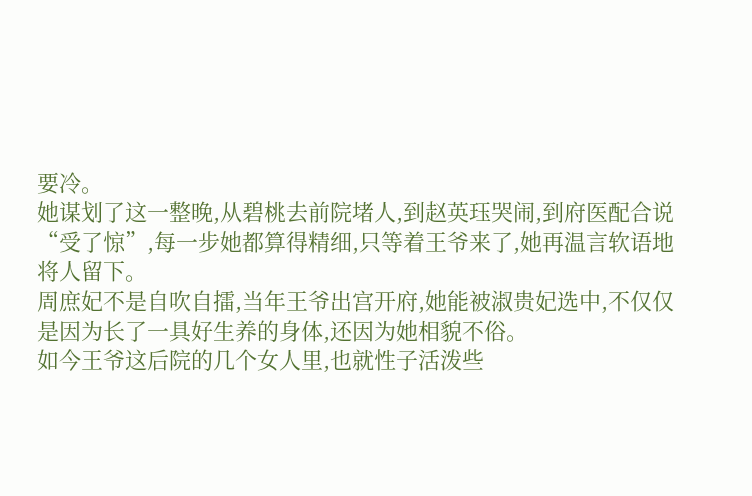要冷。
她谋划了这一整晚,从碧桃去前院堵人,到赵英珏哭闹,到府医配合说“受了惊”,每一步她都算得精细,只等着王爷来了,她再温言软语地将人留下。
周庶妃不是自吹自擂,当年王爷出宫开府,她能被淑贵妃选中,不仅仅是因为长了一具好生养的身体,还因为她相貌不俗。
如今王爷这后院的几个女人里,也就性子活泼些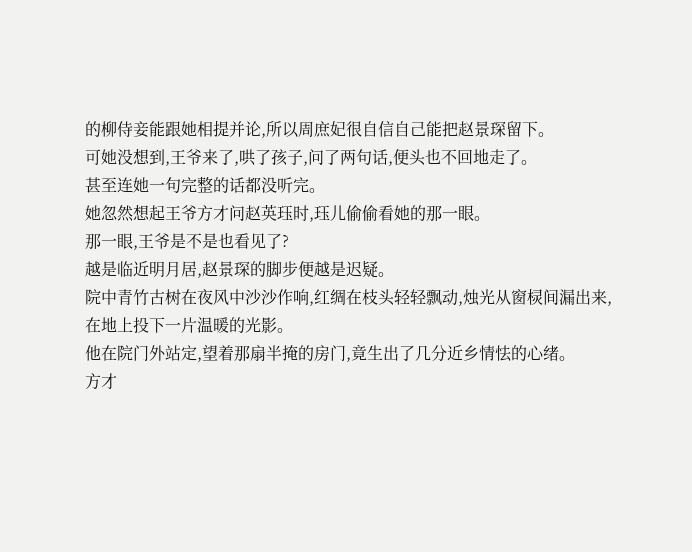的柳侍妾能跟她相提并论,所以周庶妃很自信自己能把赵景琛留下。
可她没想到,王爷来了,哄了孩子,问了两句话,便头也不回地走了。
甚至连她一句完整的话都没听完。
她忽然想起王爷方才问赵英珏时,珏儿偷偷看她的那一眼。
那一眼,王爷是不是也看见了?
越是临近明月居,赵景琛的脚步便越是迟疑。
院中青竹古树在夜风中沙沙作响,红绸在枝头轻轻飘动,烛光从窗棂间漏出来,在地上投下一片温暖的光影。
他在院门外站定,望着那扇半掩的房门,竟生出了几分近乡情怯的心绪。
方才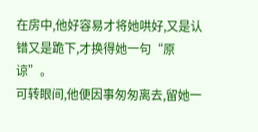在房中,他好容易才将她哄好,又是认错又是跪下,才换得她一句“原谅”。
可转眼间,他便因事匆匆离去,留她一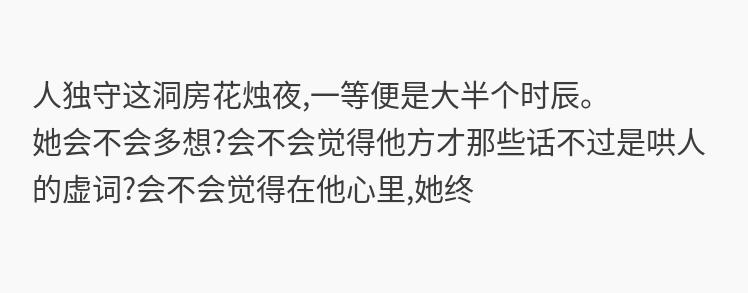人独守这洞房花烛夜,一等便是大半个时辰。
她会不会多想?会不会觉得他方才那些话不过是哄人的虚词?会不会觉得在他心里,她终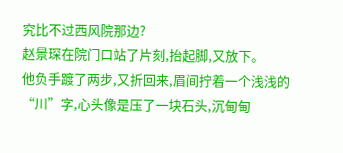究比不过西风院那边?
赵景琛在院门口站了片刻,抬起脚,又放下。
他负手踱了两步,又折回来,眉间拧着一个浅浅的“川”字,心头像是压了一块石头,沉甸甸